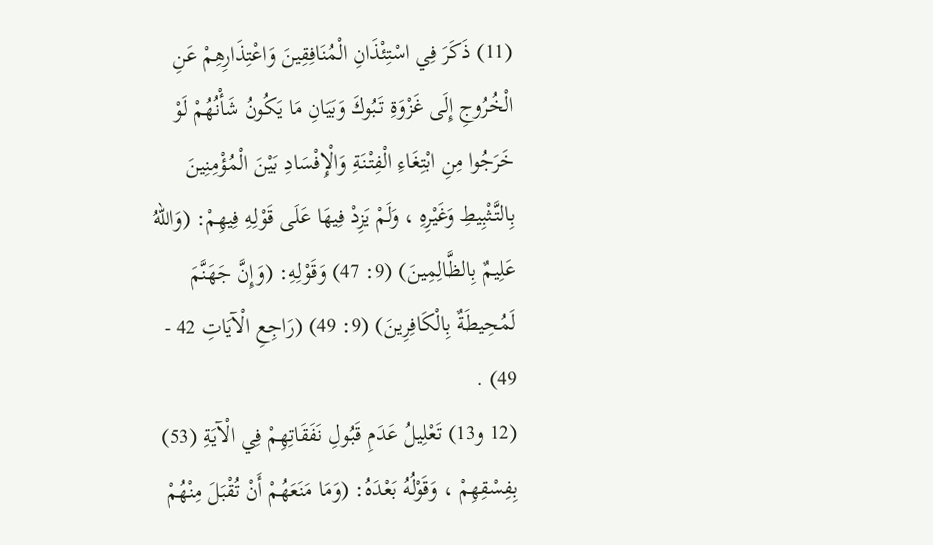(11) ذَكَرَ فِي اسْتِئْذَانِ الْمُنَافِقِينَ وَاعْتِذَارِهِمْ عَنِ الْخُرُوجِ إِلَى غَزْوَةِ تَبُوكَ وَبَيَانِ مَا يَكُونُ شَأْنُهُمْ لَوْ خَرَجُوا مِنِ ابْتِغَاءِ الْفِتْنَةِ وَالْإِفْسَادِ بَيْنَ الْمُؤْمِنِينَ بِالتَّثْبِيطِ وَغَيْرِهِ ، وَلَمْ يَزِدْ فِيهَا عَلَى قَوْلِهِ فِيهِمْ: (وَاللهُ عَلِيمٌ بِالظَّالِمِينَ) (9: 47) وَقَوْلِهِ: (وَإِنَّ جَهَنَّمَ لَمُحِيطَةٌ بِالْكَافِرِينَ) (9: 49) (رَاجِعِ الْآيَاتِ 42 - 49) .
(12 و13) تَعْلِيلُ عَدَمِ قَبُولِ نَفَقَاتِهِمْ فِي الْآيَةِ (53) بِفِسْقِهِمْ ، وَقَوْلُهُ بَعْدَهُ: (وَمَا مَنَعَهُمْ أَنْ تُقْبَلَ مِنْهُمْ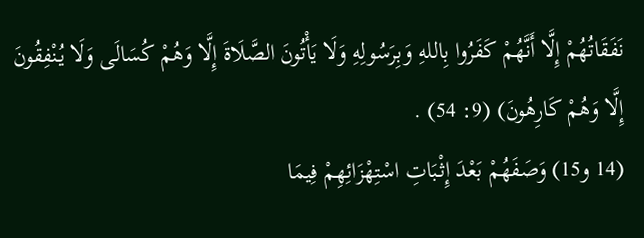نَفَقَاتُهُمْ إِلَّا أَنَّهُمْ كَفَرُوا بِاللهِ وَبِرَسُولِهِ وَلَا يَأْتُونَ الصَّلَاةَ إِلَّا وَهُمْ كُسَالَى وَلَا يُنْفِقُونَ إِلَّا وَهُمْ كَارِهُونَ) (9: 54) .
(14 و15) وَصَفَهُمْ بَعْدَ إِثْبَاتِ اسْتِهْزَائِهِمْ فِيمَا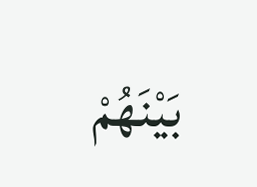بَيْنَهُمْ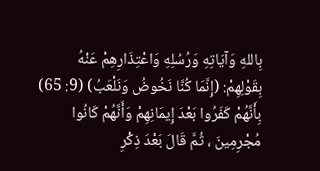بِاللهِ وَآيَاتِهِ وَرُسُلِهِ وَاعْتِذَارِهِمْ عَنْهُ
بِقَوْلِهِمْ: (إِنَّمَا كُنَّا نَخُوضُ وَنَلْعَبُ) (9: 65) بِأَنَّهُمْ كَفَرُوا بَعْدَ إِيمَانِهِمْ وَأَنَّهُمْ كَانُوا مُجْرِمِينَ ، ثُمَّ قَالَ بَعْدَ ذِكْرِ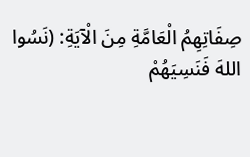صِفَاتِهِمُ الْعَامَّةِ مِنَ الْآيَةِ: (نَسُوا اللهَ فَنَسِيَهُمْ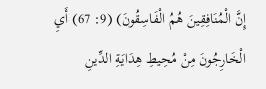إِنَّ الْمُنَافِقِينَ هُمُ الْفَاسِقُونَ) (9: 67) أَيِ الْخَارِجُونَ مِنْ مُحِيطِ هِدَايَةِ الدِّينِ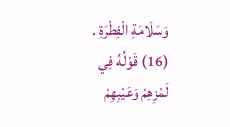وَسَلَامَةِ الْفِطْرَةِ .
(16) قَوْلُهُ فِي لَمْزِهِمْ وَعَيْبِهِمْ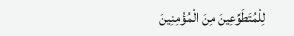لِلْمُتَطَوِّعِينَ مِنَ الْمُؤْمِنِينَ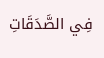فِي الصَّدَقَاتِ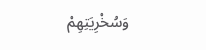وَسُخْرِيَتِهِمْ